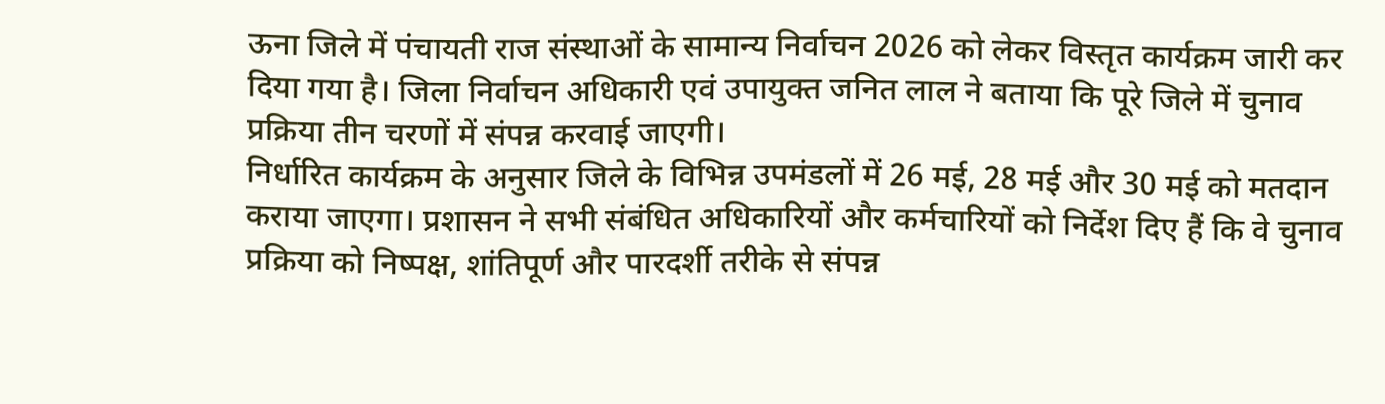ऊना जिले में पंचायती राज संस्थाओं के सामान्य निर्वाचन 2026 को लेकर विस्तृत कार्यक्रम जारी कर दिया गया है। जिला निर्वाचन अधिकारी एवं उपायुक्त जनित लाल ने बताया कि पूरे जिले में चुनाव प्रक्रिया तीन चरणों में संपन्न करवाई जाएगी।
निर्धारित कार्यक्रम के अनुसार जिले के विभिन्न उपमंडलों में 26 मई, 28 मई और 30 मई को मतदान कराया जाएगा। प्रशासन ने सभी संबंधित अधिकारियों और कर्मचारियों को निर्देश दिए हैं कि वे चुनाव प्रक्रिया को निष्पक्ष, शांतिपूर्ण और पारदर्शी तरीके से संपन्न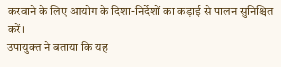करवाने के लिए आयोग के दिशा-निर्देशों का कड़ाई से पालन सुनिश्चित करें।
उपायुक्त ने बताया कि यह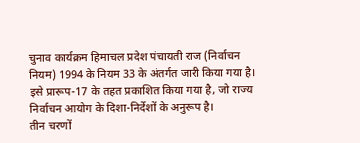चुनाव कार्यक्रम हिमाचल प्रदेश पंचायती राज (निर्वाचन नियम) 1994 के नियम 33 के अंतर्गत जारी किया गया है। इसे प्रारूप-17 के तहत प्रकाशित किया गया है, जो राज्य निर्वाचन आयोग के दिशा-निर्देशों के अनुरूप है।
तीन चरणों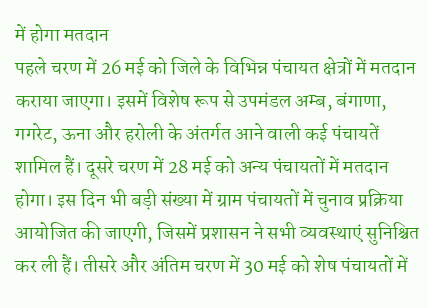में होगा मतदान
पहले चरण में 26 मई को जिले के विभिन्न पंचायत क्षेत्रों में मतदान कराया जाएगा। इसमें विशेष रूप से उपमंडल अम्ब, बंगाणा, गगरेट, ऊना और हरोली के अंतर्गत आने वाली कई पंचायतें शामिल हैं। दूसरे चरण में 28 मई को अन्य पंचायतों में मतदान होगा। इस दिन भी बड़ी संख्या में ग्राम पंचायतों में चुनाव प्रक्रिया आयोजित की जाएगी, जिसमें प्रशासन ने सभी व्यवस्थाएं सुनिश्चित कर ली हैं। तीसरे और अंतिम चरण में 30 मई को शेष पंचायतों में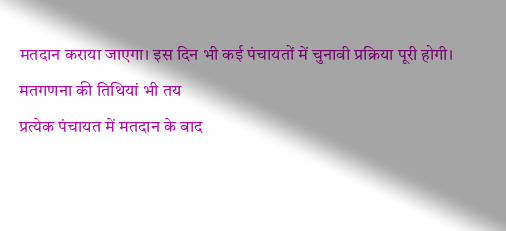मतदान कराया जाएगा। इस दिन भी कई पंचायतों में चुनावी प्रक्रिया पूरी होगी।
मतगणना की तिथियां भी तय
प्रत्येक पंचायत में मतदान के बाद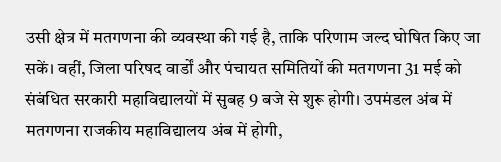उसी क्षेत्र में मतगणना की व्यवस्था की गई है, ताकि परिणाम जल्द घोषित किए जा सकें। वहीं, जिला परिषद वार्डों और पंचायत समितियों की मतगणना 31 मई को संबंधित सरकारी महाविद्यालयों में सुबह 9 बजे से शुरू होगी। उपमंडल अंब में मतगणना राजकीय महाविद्यालय अंब में होगी,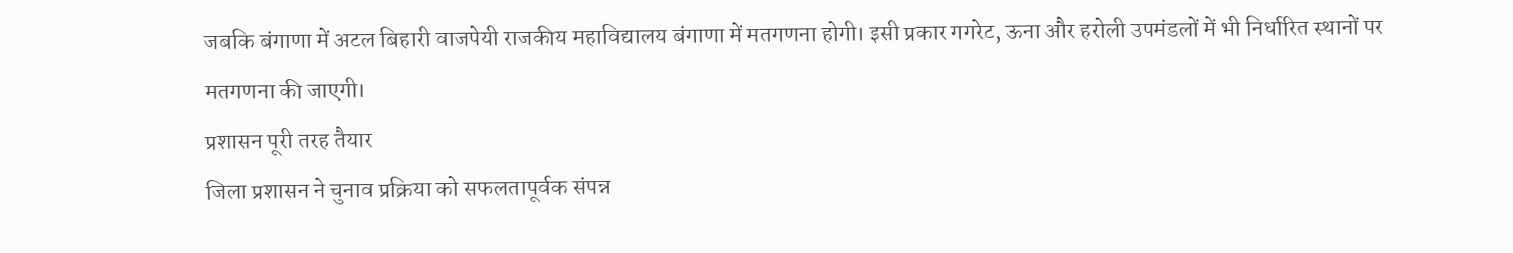जबकि बंगाणा में अटल बिहारी वाजपेयी राजकीय महाविद्यालय बंगाणा में मतगणना होगी। इसी प्रकार गगरेट, ऊना और हरोली उपमंडलों में भी निर्धारित स्थानों पर मतगणना की जाएगी।
प्रशासन पूरी तरह तैयार
जिला प्रशासन ने चुनाव प्रक्रिया को सफलतापूर्वक संपन्न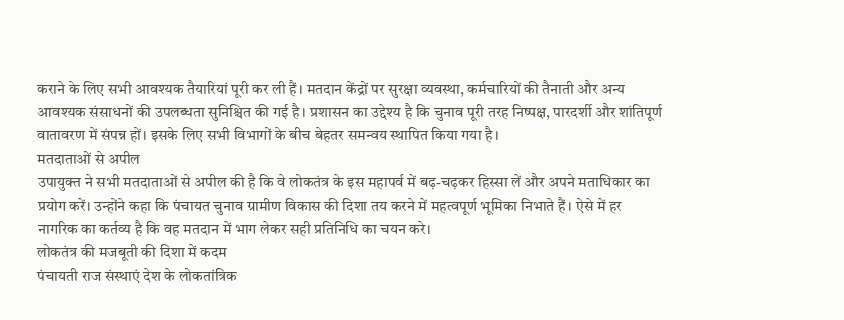कराने के लिए सभी आवश्यक तैयारियां पूरी कर ली हैं। मतदान केंद्रों पर सुरक्षा व्यवस्था, कर्मचारियों की तैनाती और अन्य आवश्यक संसाधनों की उपलब्धता सुनिश्चित की गई है। प्रशासन का उद्देश्य है कि चुनाव पूरी तरह निष्पक्ष, पारदर्शी और शांतिपूर्ण वातावरण में संपन्न हों। इसके लिए सभी विभागों के बीच बेहतर समन्वय स्थापित किया गया है।
मतदाताओं से अपील
उपायुक्त ने सभी मतदाताओं से अपील की है कि वे लोकतंत्र के इस महापर्व में बढ़-चढ़कर हिस्सा लें और अपने मताधिकार का प्रयोग करें। उन्होंने कहा कि पंचायत चुनाव ग्रामीण विकास की दिशा तय करने में महत्वपूर्ण भूमिका निभाते हैं। ऐसे में हर नागरिक का कर्तव्य है कि वह मतदान में भाग लेकर सही प्रतिनिधि का चयन करे।
लोकतंत्र की मजबूती की दिशा में कदम
पंचायती राज संस्थाएं देश के लोकतांत्रिक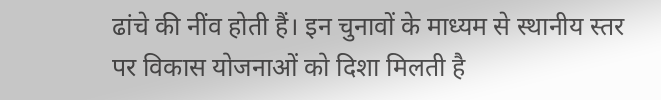ढांचे की नींव होती हैं। इन चुनावों के माध्यम से स्थानीय स्तर पर विकास योजनाओं को दिशा मिलती है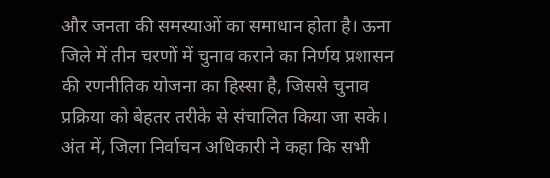और जनता की समस्याओं का समाधान होता है। ऊना जिले में तीन चरणों में चुनाव कराने का निर्णय प्रशासन की रणनीतिक योजना का हिस्सा है, जिससे चुनाव प्रक्रिया को बेहतर तरीके से संचालित किया जा सके। अंत में, जिला निर्वाचन अधिकारी ने कहा कि सभी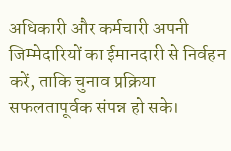अधिकारी और कर्मचारी अपनी जिम्मेदारियों का ईमानदारी से निर्वहन करें, ताकि चुनाव प्रक्रिया सफलतापूर्वक संपन्न हो सके।